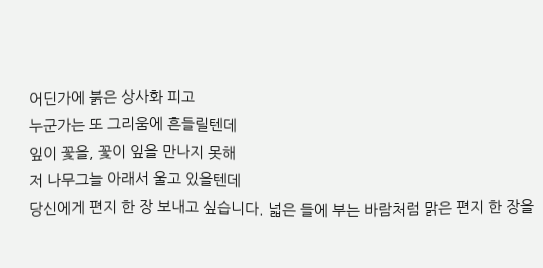어딘가에 붉은 상사화 피고
누군가는 또 그리움에 흔들릴텐데
잎이 꽃을, 꽃이 잎을 만나지 못해
저 나무그늘 아래서 울고 있을텐데
당신에게 편지 한 장 보내고 싶습니다. 넓은 들에 부는 바람처럼 맑은 편지 한 장을